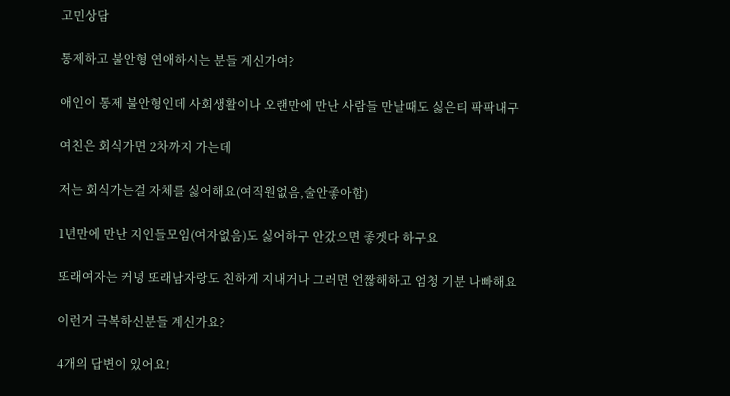고민상담

통제하고 불안형 연애하시는 분들 계신가여?

애인이 통제 불안형인데 사회생활이나 오랜만에 만난 사람들 만날때도 싫은티 팍팍내구

여친은 회식가면 2차까지 가는데

저는 회식가는걸 자체를 싫어해요(여직원없음,술안좋아함)

1년만에 만난 지인들모임(여자없음)도 싫어하구 안갔으면 좋겟다 하구요

또래여자는 커녕 또래남자랑도 친하게 지내거나 그러면 언짢해하고 엄청 기분 나빠해요

이런거 극복하신분들 계신가요?

4개의 답변이 있어요!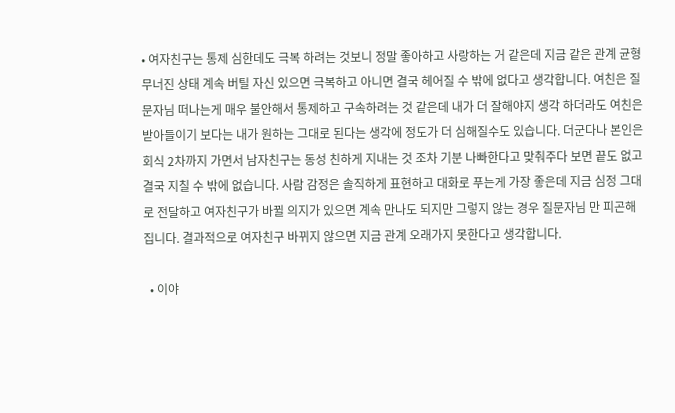• 여자친구는 통제 심한데도 극복 하려는 것보니 정말 좋아하고 사랑하는 거 같은데 지금 같은 관계 균형 무너진 상태 계속 버틸 자신 있으면 극복하고 아니면 결국 헤어질 수 밖에 없다고 생각합니다. 여친은 질문자님 떠나는게 매우 불안해서 통제하고 구속하려는 것 같은데 내가 더 잘해야지 생각 하더라도 여친은 받아들이기 보다는 내가 원하는 그대로 된다는 생각에 정도가 더 심해질수도 있습니다. 더군다나 본인은 회식 2차까지 가면서 남자친구는 동성 친하게 지내는 것 조차 기분 나빠한다고 맞춰주다 보면 끝도 없고 결국 지칠 수 밖에 없습니다. 사람 감정은 솔직하게 표현하고 대화로 푸는게 가장 좋은데 지금 심정 그대로 전달하고 여자친구가 바뀔 의지가 있으면 계속 만나도 되지만 그렇지 않는 경우 질문자님 만 피곤해집니다. 결과적으로 여자친구 바뀌지 않으면 지금 관계 오래가지 못한다고 생각합니다.

  • 이야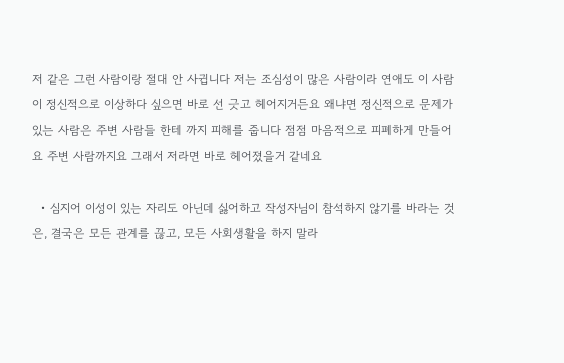저 같은 그런 사람이랑 절대 안 사귑니다 저는 조심성이 많은 사람이라 연애도 이 사람이 정신적으로 이상하다 싶으면 바로 선 긋고 헤어지거든요 왜냐면 정신적으로 문제가 있는 사람은 주변 사람들 한테 까지 피해를 줍니다 점점 마음적으로 피폐하게 만들어요 주변 사람까지요 그래서 저라면 바로 헤어졌을거 같네요

  • 심지어 이성이 있는 자리도 아닌데 싫어하고 작성자님이 참석하지 않기를 바라는 것은, 결국은 모든 관계를 끊고, 모든 사회생활을 하지 말라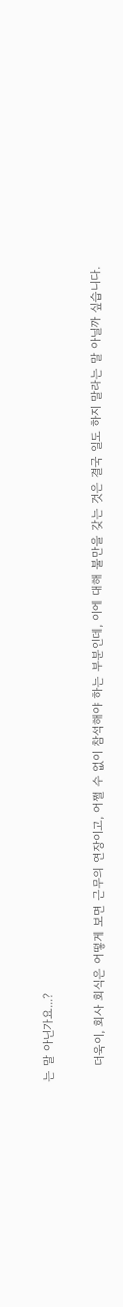는 말 아닌가요...?

    더욱이, 회사 회식은 어떻게 보면 근무의 연장이고, 어쩔 수 없이 참석해야 하는 부분인데, 이에 대해 불만을 갖는 것은 결국 일도 하지 말라는 말 아닐까 싶습니다.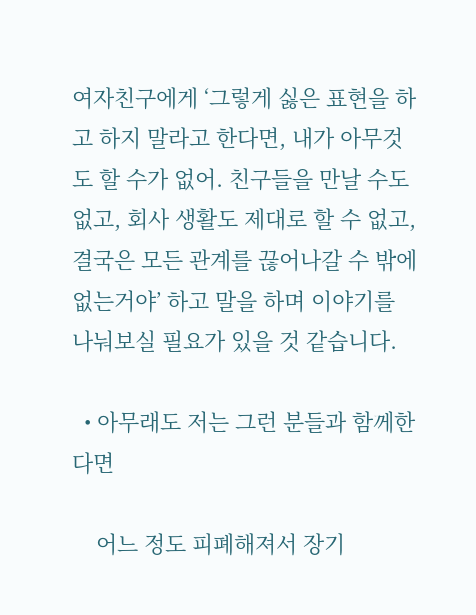여자친구에게 ‘그렇게 싫은 표현을 하고 하지 말라고 한다면, 내가 아무것도 할 수가 없어. 친구들을 만날 수도 없고, 회사 생활도 제대로 할 수 없고, 결국은 모든 관계를 끊어나갈 수 밖에 없는거야’ 하고 말을 하며 이야기를 나눠보실 필요가 있을 것 같습니다.

  • 아무래도 저는 그런 분들과 함께한다면

    어느 정도 피폐해져서 장기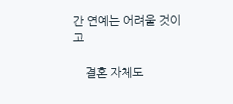간 연예는 어려울 것이고

    결혼 자체도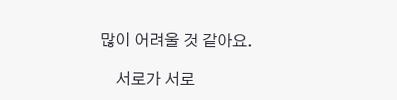많이 어려울 것 같아요.

    서로가 서로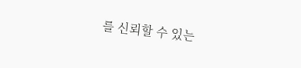를 신뢰할 수 있는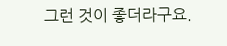그런 것이 좋더라구요.